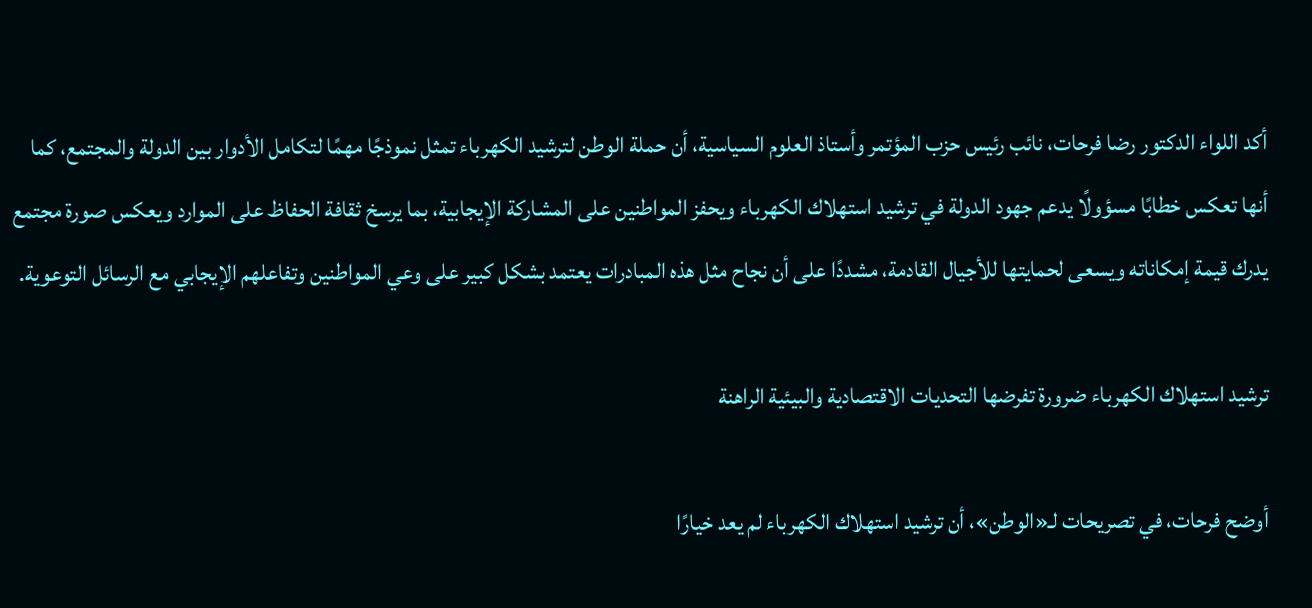أكد اللواء الدكتور رضا فرحات، نائب رئيس حزب المؤتمر وأستاذ العلوم السياسية، أن حملة الوطن لترشيد الكهرباء تمثل نموذجًا مهمًا لتكامل الأدوار بين الدولة والمجتمع، كما أنها تعكس خطابًا مسؤولًا يدعم جهود الدولة في ترشيد استهلاك الكهرباء ويحفز المواطنين على المشاركة الإيجابية، بما يرسخ ثقافة الحفاظ على الموارد ويعكس صورة مجتمع يدرك قيمة إمكاناته ويسعى لحمايتها للأجيال القادمة، مشددًا على أن نجاح مثل هذه المبادرات يعتمد بشكل كبير على وعي المواطنين وتفاعلهم الإيجابي مع الرسائل التوعوية.

ترشيد استهلاك الكهرباء ضرورة تفرضها التحديات الاقتصادية والبيئية الراهنة

أوضح فرحات، في تصريحات لـ«الوطن»، أن ترشيد استهلاك الكهرباء لم يعد خيارًا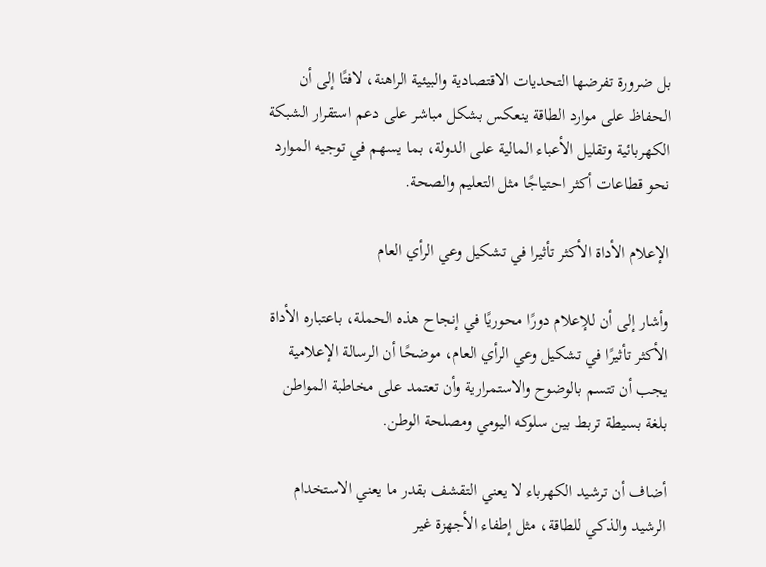بل ضرورة تفرضها التحديات الاقتصادية والبيئية الراهنة، لافتًا إلى أن الحفاظ على موارد الطاقة ينعكس بشكل مباشر على دعم استقرار الشبكة الكهربائية وتقليل الأعباء المالية على الدولة، بما يسهم في توجيه الموارد نحو قطاعات أكثر احتياجًا مثل التعليم والصحة.

الإعلام الأداة الأكثر تأثيرا في تشكيل وعي الرأي العام

وأشار إلى أن للإعلام دورًا محوريًا في إنجاح هذه الحملة، باعتباره الأداة الأكثر تأثيرًا في تشكيل وعي الرأي العام، موضحًا أن الرسالة الإعلامية يجب أن تتسم بالوضوح والاستمرارية وأن تعتمد على مخاطبة المواطن بلغة بسيطة تربط بين سلوكه اليومي ومصلحة الوطن.

أضاف أن ترشيد الكهرباء لا يعني التقشف بقدر ما يعني الاستخدام الرشيد والذكي للطاقة، مثل إطفاء الأجهزة غير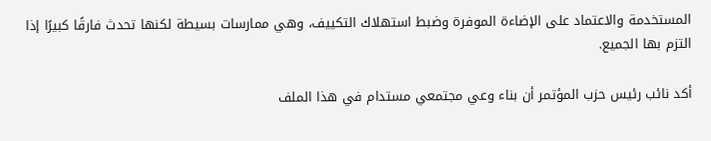المستخدمة والاعتماد على الإضاءة الموفرة وضبط استهلاك التكييف، وهي ممارسات بسيطة لكنها تحدث فارقًا كبيرًا إذا التزم بها الجميع.

أكد نائب رئيس حزب المؤتمر أن بناء وعي مجتمعي مستدام في هذا الملف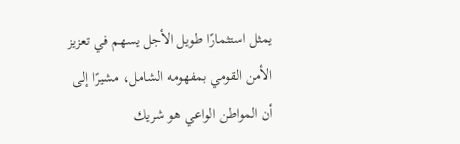يمثل استثمارًا طويل الأجل يسهم في تعزيز الأمن القومي بمفهومه الشامل، مشيرًا إلى أن المواطن الواعي هو شريك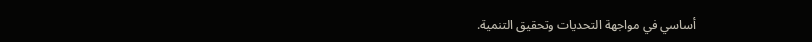أساسي في مواجهة التحديات وتحقيق التنمية.